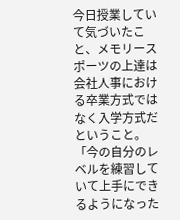今日授業していて気づいたこと、メモリースポーツの上達は会社人事における卒業方式ではなく入学方式だということ。
「今の自分のレベルを練習していて上手にできるようになった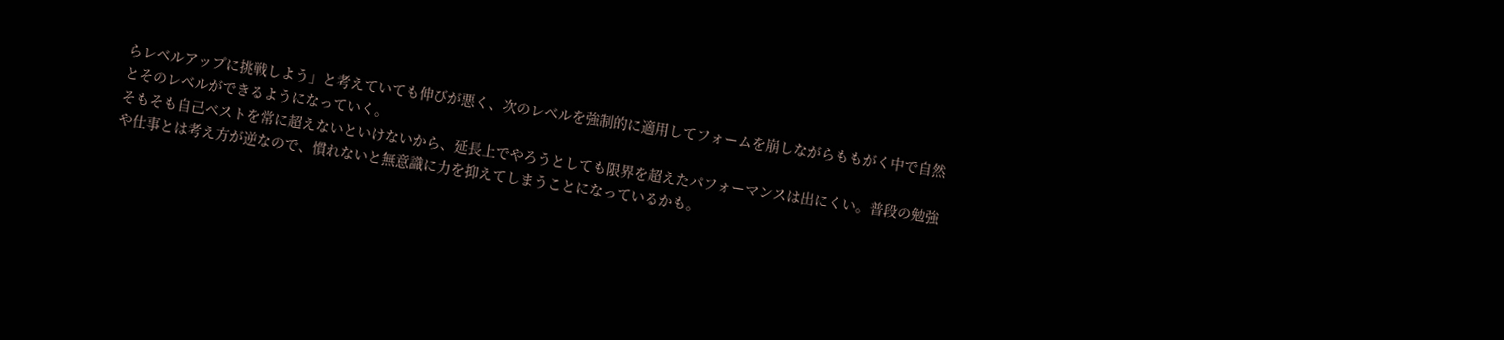らレベルアップに挑戦しよう」と考えていても伸びが悪く、次のレベルを強制的に適用してフォームを崩しながらももがく中で自然とそのレベルができるようになっていく。
そもそも自己ベストを常に超えないといけないから、延長上でやろうとしても限界を超えたパフォーマンスは出にくい。普段の勉強や仕事とは考え方が逆なので、慣れないと無意識に力を抑えてしまうことになっているかも。